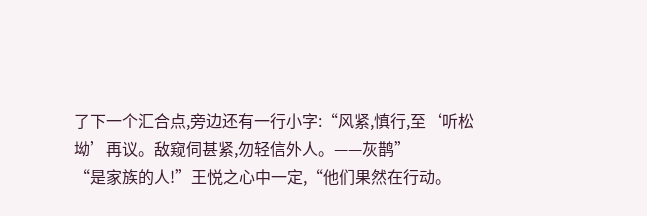了下一个汇合点,旁边还有一行小字:“风紧,慎行,至‘听松坳’再议。敌窥伺甚紧,勿轻信外人。——灰鹊”
“是家族的人!”王悦之心中一定,“他们果然在行动。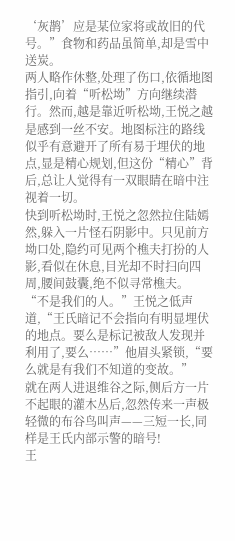‘灰鹊’应是某位家将或故旧的代号。”食物和药品虽简单,却是雪中送炭。
两人略作休整,处理了伤口,依循地图指引,向着“听松坳”方向继续潜行。然而,越是靠近听松坳,王悦之越是感到一丝不安。地图标注的路线似乎有意避开了所有易于埋伏的地点,显是精心规划,但这份“精心”背后,总让人觉得有一双眼睛在暗中注视着一切。
快到听松坳时,王悦之忽然拉住陆嫣然,躲入一片怪石阴影中。只见前方坳口处,隐约可见两个樵夫打扮的人影,看似在休息,目光却不时扫向四周,腰间鼓囊,绝不似寻常樵夫。
“不是我们的人。”王悦之低声道,“王氏暗记不会指向有明显埋伏的地点。要么是标记被敌人发现并利用了,要么……”他眉头紧锁,“要么就是有我们不知道的变故。”
就在两人进退维谷之际,侧后方一片不起眼的灌木丛后,忽然传来一声极轻微的布谷鸟叫声——三短一长,同样是王氏内部示警的暗号!
王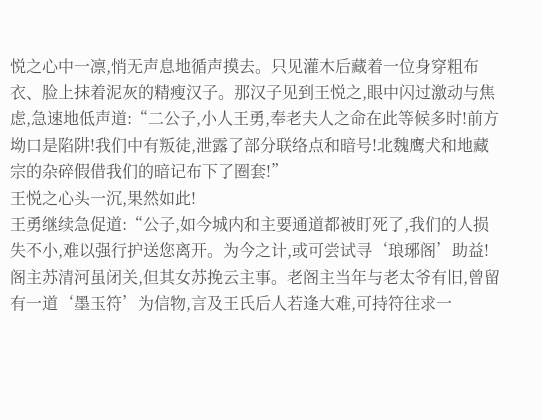悦之心中一凛,悄无声息地循声摸去。只见灌木后藏着一位身穿粗布衣、脸上抹着泥灰的精瘦汉子。那汉子见到王悦之,眼中闪过激动与焦虑,急速地低声道:“二公子,小人王勇,奉老夫人之命在此等候多时!前方坳口是陷阱!我们中有叛徒,泄露了部分联络点和暗号!北魏鹰犬和地藏宗的杂碎假借我们的暗记布下了圈套!”
王悦之心头一沉,果然如此!
王勇继续急促道:“公子,如今城内和主要通道都被盯死了,我们的人损失不小,难以强行护送您离开。为今之计,或可尝试寻‘琅琊阁’助益!阁主苏清河虽闭关,但其女苏挽云主事。老阁主当年与老太爷有旧,曾留有一道‘墨玉符’为信物,言及王氏后人若逢大难,可持符往求一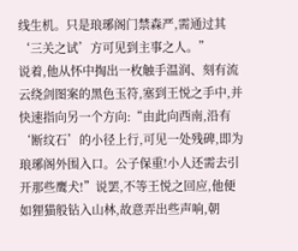线生机。只是琅琊阁门禁森严,需通过其‘三关之试’方可见到主事之人。”
说着,他从怀中掏出一枚触手温润、刻有流云绕剑图案的黑色玉符,塞到王悦之手中,并快速指向另一个方向:“由此向西南,沿有‘断纹石’的小径上行,可见一处残碑,即为琅琊阁外围入口。公子保重!小人还需去引开那些鹰犬!”说罢,不等王悦之回应,他便如狸猫般钻入山林,故意弄出些声响,朝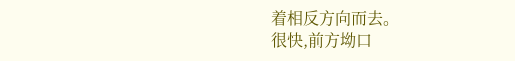着相反方向而去。
很快,前方坳口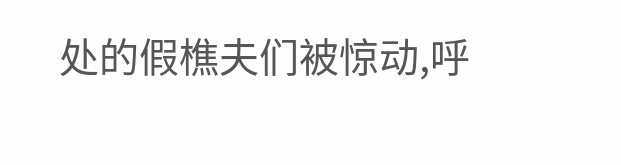处的假樵夫们被惊动,呼